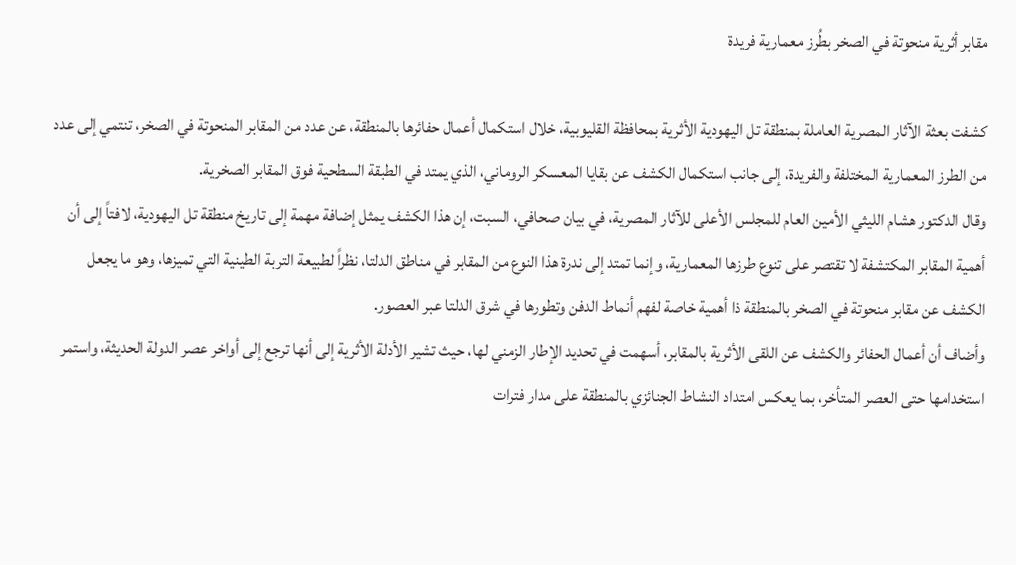مقابر أثرية منحوتة في الصخر بطُرز معمارية فريدة

كشفت بعثة الآثار المصرية العاملة بمنطقة تل اليهودية الأثرية بمحافظة القليوبية، خلال استكمال أعمال حفائرها بالمنطقة، عن عدد من المقابر المنحوتة في الصخر، تنتمي إلى عدد من الطرز المعمارية المختلفة والفريدة، إلى جانب استكمال الكشف عن بقايا المعسكر الروماني، الذي يمتد في الطبقة السطحية فوق المقابر الصخرية.
وقال الدكتور هشام الليثي الأمين العام للمجلس الأعلى للآثار المصرية، في بيان صحافي، السبت، إن هذا الكشف يمثل إضافة مهمة إلى تاريخ منطقة تل اليهودية، لافتاً إلى أن أهمية المقابر المكتشفة لا تقتصر على تنوع طرزها المعمارية، وإنما تمتد إلى ندرة هذا النوع من المقابر في مناطق الدلتا، نظراً لطبيعة التربة الطينية التي تميزها، وهو ما يجعل الكشف عن مقابر منحوتة في الصخر بالمنطقة ذا أهمية خاصة لفهم أنماط الدفن وتطورها في شرق الدلتا عبر العصور.
وأضاف أن أعمال الحفائر والكشف عن اللقى الأثرية بالمقابر، أسهمت في تحديد الإطار الزمني لها، حيث تشير الأدلة الأثرية إلى أنها ترجع إلى أواخر عصر الدولة الحديثة، واستمر استخدامها حتى العصر المتأخر، بما يعكس امتداد النشاط الجنائزي بالمنطقة على مدار فترات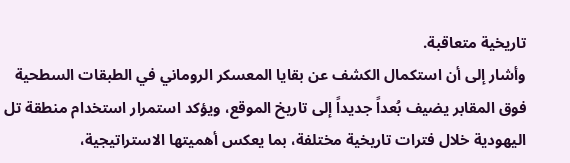تاريخية متعاقبة.
وأشار إلى أن استكمال الكشف عن بقايا المعسكر الروماني في الطبقات السطحية فوق المقابر يضيف بُعداً جديداً إلى تاريخ الموقع، ويؤكد استمرار استخدام منطقة تل اليهودية خلال فترات تاريخية مختلفة، بما يعكس أهميتها الاستراتيجية،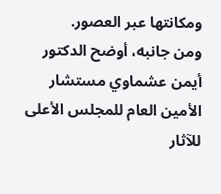ومكانتها عبر العصور.
ومن جانبه، أوضح الدكتور أيمن عشماوي مستشار الأمين العام للمجلس الأعلى للآثار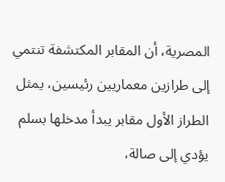المصرية، أن المقابر المكتشفة تنتمي إلى طرازين معماريين رئيسين، يمثل الطراز الأول مقابر يبدأ مدخلها بسلم يؤدي إلى صالة،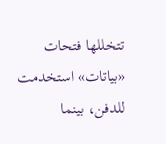تتخللها فتحات «بياتات» استخدمت للدفن، بينما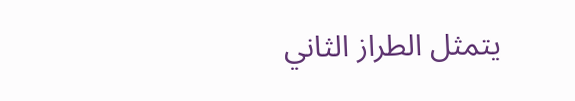يتمثل الطراز الثاني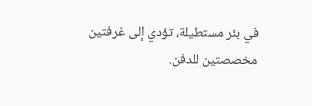في بئر مستطيلة، تؤدي إلى غرفتين مخصصتين للدفن.